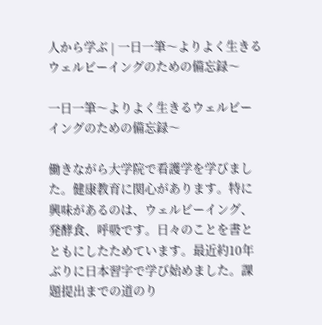人から学ぶ | 一日一筆〜よりよく生きるウェルビーイングのための備忘録〜

一日一筆〜よりよく生きるウェルビーイングのための備忘録〜

働きながら大学院で看護学を学びました。健康教育に関心があります。特に興味があるのは、ウェルビーイング、発酵食、呼吸です。日々のことを書とともにしたためています。最近約10年ぶりに日本習字で学び始めました。課題提出までの道のり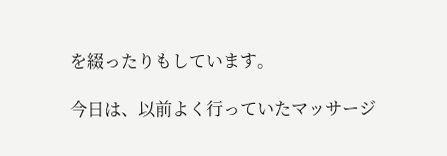を綴ったりもしています。

今日は、以前よく行っていたマッサージ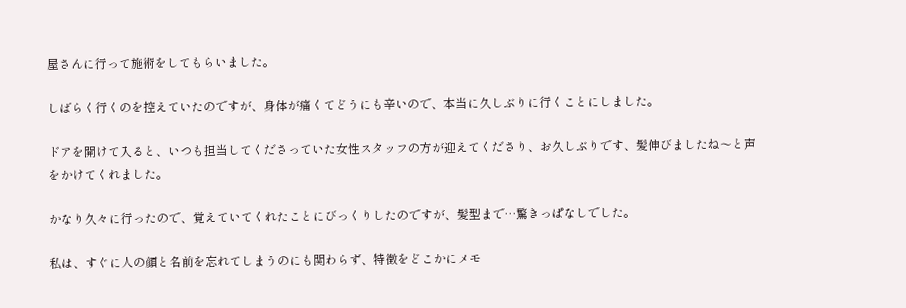屋さんに行って施術をしてもらいました。

しばらく行くのを控えていたのですが、身体が痛くてどうにも辛いので、本当に久しぶりに行くことにしました。

ドアを開けて入ると、いつも担当してくださっていた女性スタッフの方が迎えてくださり、お久しぶりです、髪伸びましたね〜と声をかけてくれました。

かなり久々に行ったので、覚えていてくれたことにびっくりしたのですが、髪型まで…驚きっぱなしでした。

私は、すぐに人の顔と名前を忘れてしまうのにも関わらず、特徴をどこかにメモ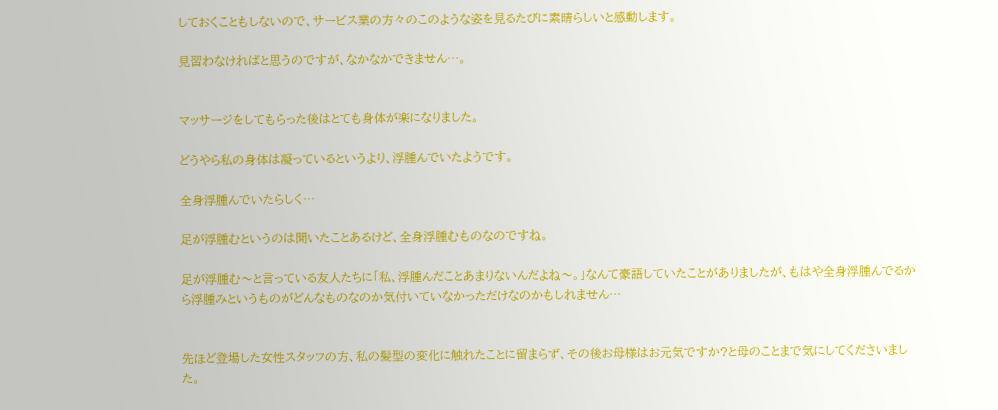しておくこともしないので、サービス業の方々のこのような姿を見るたびに素晴らしいと感動します。

見習わなければと思うのですが、なかなかできません…。


マッサージをしてもらった後はとても身体が楽になりました。

どうやら私の身体は凝っているというより、浮腫んでいたようです。

全身浮腫んでいたらしく…

足が浮腫むというのは聞いたことあるけど、全身浮腫むものなのですね。

足が浮腫む〜と言っている友人たちに「私、浮腫んだことあまりないんだよね〜。」なんて豪語していたことがありましたが、もはや全身浮腫んでるから浮腫みというものがどんなものなのか気付いていなかっただけなのかもしれません…


先ほど登場した女性スタッフの方、私の髪型の変化に触れたことに留まらず、その後お母様はお元気ですか?と母のことまで気にしてくださいました。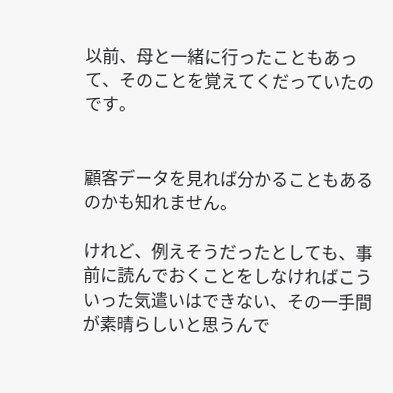以前、母と一緒に行ったこともあって、そのことを覚えてくだっていたのです。


顧客データを見れば分かることもあるのかも知れません。

けれど、例えそうだったとしても、事前に読んでおくことをしなければこういった気遣いはできない、その一手間が素晴らしいと思うんで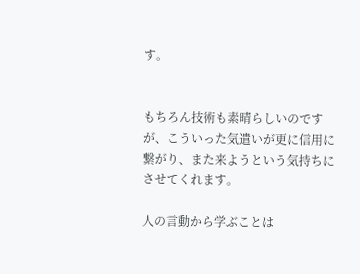す。


もちろん技術も素晴らしいのですが、こういった気遣いが更に信用に繋がり、また来ようという気持ちにさせてくれます。

人の言動から学ぶことは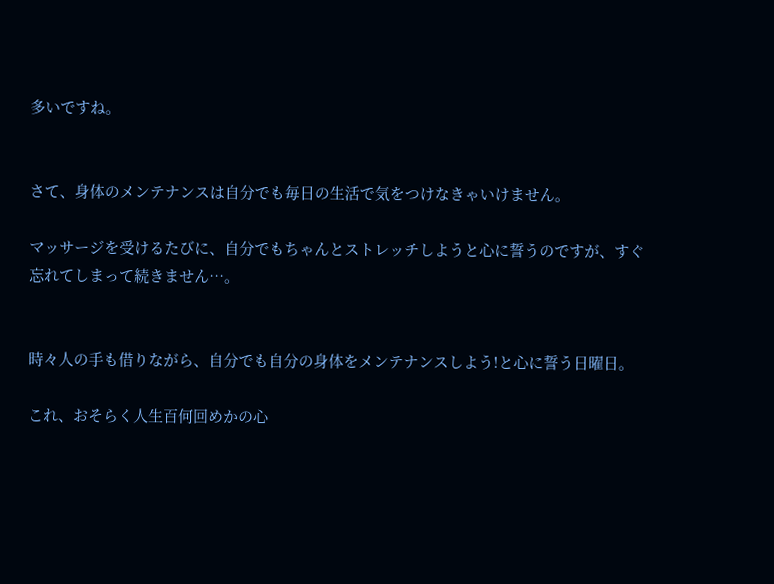多いですね。


さて、身体のメンテナンスは自分でも毎日の生活で気をつけなきゃいけません。

マッサージを受けるたびに、自分でもちゃんとストレッチしようと心に誓うのですが、すぐ忘れてしまって続きません…。


時々人の手も借りながら、自分でも自分の身体をメンテナンスしよう!と心に誓う日曜日。

これ、おそらく人生百何回めかの心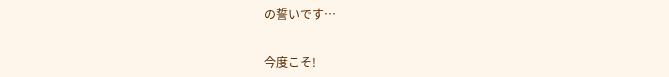の誓いです…


今度こそ!